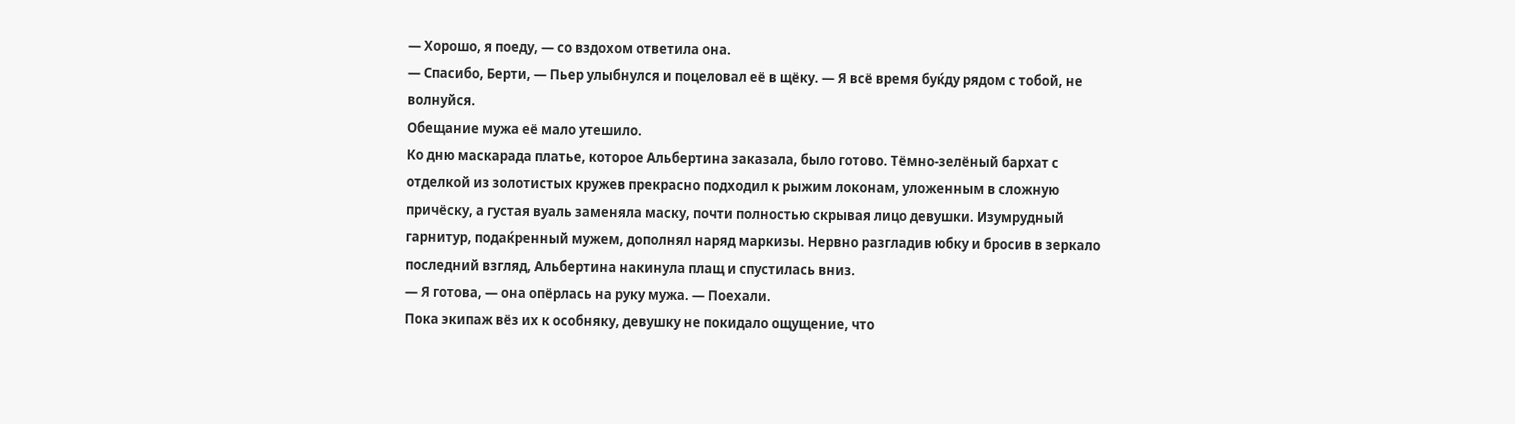— Хорошо, я поеду, — со вздохом ответила она.
— Спасибо, Берти, — Пьер улыбнулся и поцеловал её в щёку. — Я всё время буќду рядом с тобой, не волнуйся.
Обещание мужа её мало утешило.
Ко дню маскарада платье, которое Альбертина заказала, было готово. Тёмно-зелёный бархат с отделкой из золотистых кружев прекрасно подходил к рыжим локонам, уложенным в сложную причёску, а густая вуаль заменяла маску, почти полностью скрывая лицо девушки. Изумрудный гарнитур, подаќренный мужем, дополнял наряд маркизы. Нервно разгладив юбку и бросив в зеркало последний взгляд, Альбертина накинула плащ и спустилась вниз.
— Я готова, — она опёрлась на руку мужа. — Поехали.
Пока экипаж вёз их к особняку, девушку не покидало ощущение, что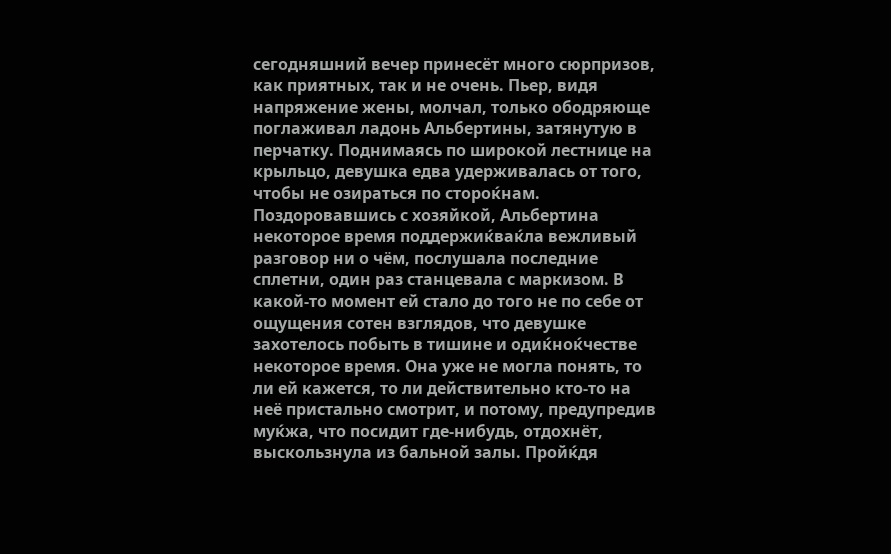сегодняшний вечер принесёт много сюрпризов, как приятных, так и не очень. Пьер, видя напряжение жены, молчал, только ободряюще поглаживал ладонь Альбертины, затянутую в перчатку. Поднимаясь по широкой лестнице на крыльцо, девушка едва удерживалась от того, чтобы не озираться по стороќнам. Поздоровавшись с хозяйкой, Альбертина некоторое время поддержиќваќла вежливый разговор ни о чём, послушала последние сплетни, один раз станцевала с маркизом. В какой-то момент ей стало до того не по себе от ощущения сотен взглядов, что девушке захотелось побыть в тишине и одиќноќчестве некоторое время. Она уже не могла понять, то ли ей кажется, то ли действительно кто-то на неё пристально смотрит, и потому, предупредив муќжа, что посидит где-нибудь, отдохнёт, выскользнула из бальной залы. Пройќдя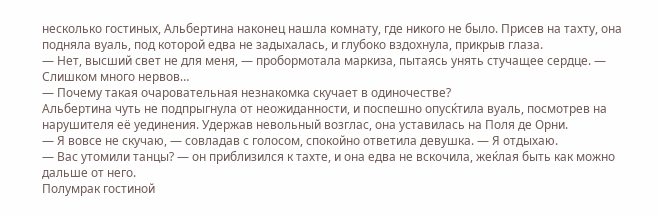несколько гостиных, Альбертина наконец нашла комнату, где никого не было. Присев на тахту, она подняла вуаль, под которой едва не задыхалась, и глубоко вздохнула, прикрыв глаза.
— Нет, высший свет не для меня, — пробормотала маркиза, пытаясь унять стучащее сердце. — Слишком много нервов…
— Почему такая очаровательная незнакомка скучает в одиночестве?
Альбертина чуть не подпрыгнула от неожиданности, и поспешно опусќтила вуаль, посмотрев на нарушителя её уединения. Удержав невольный возглас, она уставилась на Поля де Орни.
— Я вовсе не скучаю, — совладав с голосом, спокойно ответила девушка. — Я отдыхаю.
— Вас утомили танцы? — он приблизился к тахте, и она едва не вскочила, жеќлая быть как можно дальше от него.
Полумрак гостиной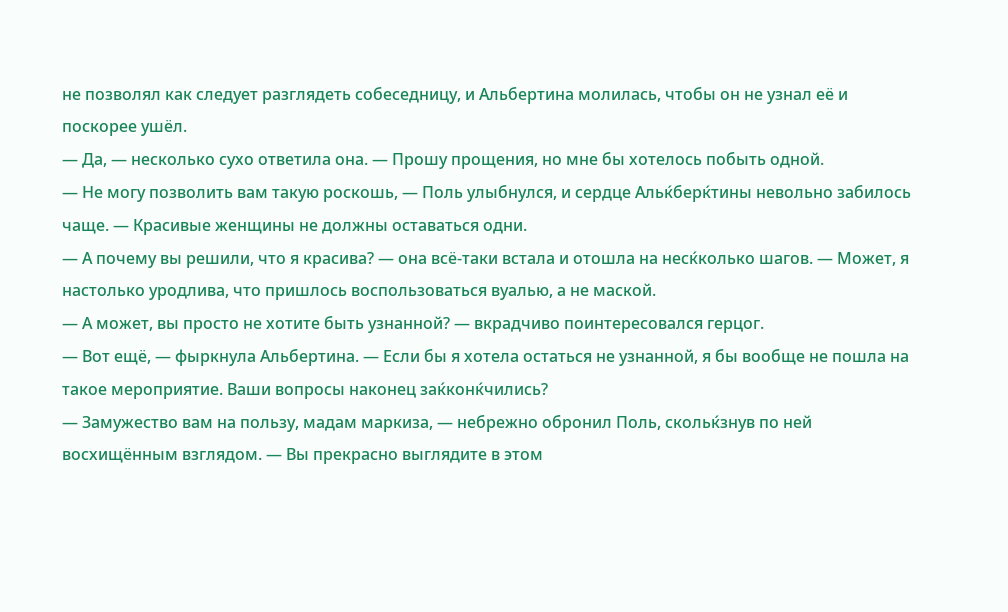не позволял как следует разглядеть собеседницу, и Альбертина молилась, чтобы он не узнал её и поскорее ушёл.
— Да, — несколько сухо ответила она. — Прошу прощения, но мне бы хотелось побыть одной.
— Не могу позволить вам такую роскошь, — Поль улыбнулся, и сердце Альќберќтины невольно забилось чаще. — Красивые женщины не должны оставаться одни.
— А почему вы решили, что я красива? — она всё-таки встала и отошла на несќколько шагов. — Может, я настолько уродлива, что пришлось воспользоваться вуалью, а не маской.
— А может, вы просто не хотите быть узнанной? — вкрадчиво поинтересовался герцог.
— Вот ещё, — фыркнула Альбертина. — Если бы я хотела остаться не узнанной, я бы вообще не пошла на такое мероприятие. Ваши вопросы наконец заќконќчились?
— Замужество вам на пользу, мадам маркиза, — небрежно обронил Поль, скольќзнув по ней восхищённым взглядом. — Вы прекрасно выглядите в этом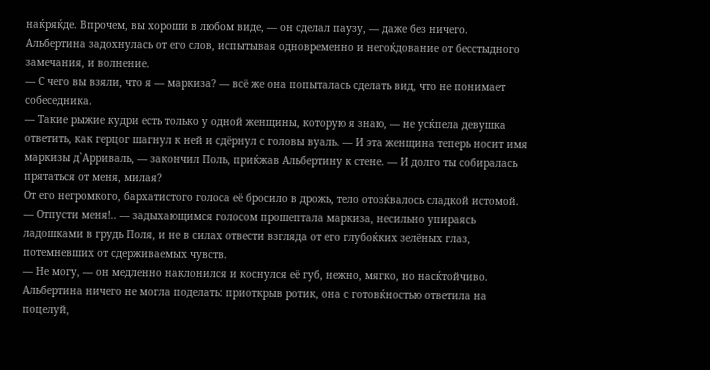наќряќде. Впрочем, вы хороши в любом виде, — он сделал паузу, — даже без ничего.
Альбертина задохнулась от его слов, испытывая одновременно и негоќдование от бесстыдного замечания, и волнение.
— С чего вы взяли, что я — маркиза? — всё же она попыталась сделать вид, что не понимает собеседника.
— Такие рыжие кудри есть только у одной женщины, которую я знаю, — не усќпела девушка ответить, как герцог шагнул к ней и сдёрнул с головы вуаль. — И эта женщина теперь носит имя маркизы д`Арриваль, — закончил Поль, приќжав Альбертину к стене. — И долго ты собиралась прятаться от меня, милая?
От его негромкого, бархатистого голоса её бросило в дрожь, тело отозќвалось сладкой истомой.
— Отпусти меня!.. — задыхающимся голосом прошептала маркиза, несильно упираясь ладошками в грудь Поля, и не в силах отвести взгляда от его глубоќких зелёных глаз, потемневших от сдерживаемых чувств.
— Не могу, — он медленно наклонился и коснулся её губ, нежно, мягко, но насќтойчиво.
Альбертина ничего не могла поделать: приоткрыв ротик, она с готовќностью ответила на поцелуй,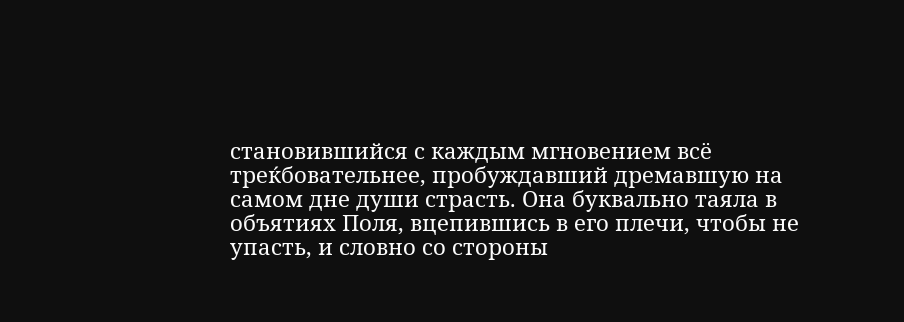становившийся с каждым мгновением всё треќбовательнее, пробуждавший дремавшую на самом дне души страсть. Она буквально таяла в объятиях Поля, вцепившись в его плечи, чтобы не упасть, и словно со стороны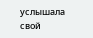услышала свой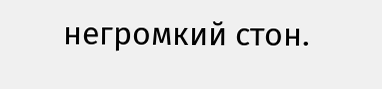негромкий стон.